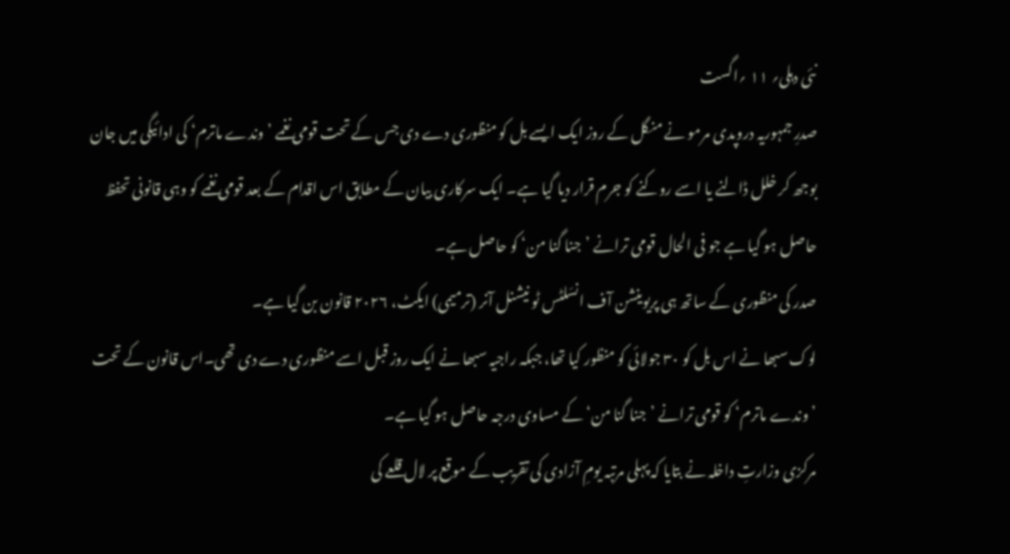نئی دہلی؍ ۱۱ ؍اگست
صدرِ جمہوریہ دروپدی مرمو نے منگل کے روز ایک ایسے بل کو منظوری دے دی جس کے تحت قومی نغمے ’وندے ماترم‘ کی ادائیگی میں جان بوجھ کر خلل ڈالنے یا اسے روکنے کو جرم قرار دیا گیا ہے۔ ایک سرکاری بیان کے مطابق اس اقدام کے بعد قومی نغمے کو وہی قانونی تحفظ حاصل ہو گیا ہے جو فی الحال قومی ترانے ’جنا گنا من‘ کو حاصل ہے۔
صدر کی منظوری کے ساتھ ہی پریوینشن آف انسَلٹس ٹو نیشنل آنر (ترمیمی) ایکٹ، ۲۰۲۶ قانون بن گیا ہے۔
لوک سبھا نے اس بل کو ۳۰ جولائی کو منظور کیا تھا، جبکہ راجیہ سبھا نے ایک روز قبل اسے منظوری دے دی تھی۔اس قانون کے تحت ’وندے ماترم‘ کو قومی ترانے ’جنا گنا من‘ کے مساوی درجہ حاصل ہو گیا ہے۔
مرکزی وزارتِ داخلہ نے بتایا کہ پہلی مرتبہ یومِ آزادی کی تقریب کے موقع پر لال قلعے کی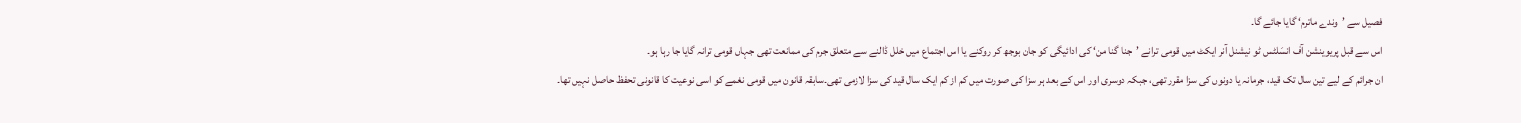فصیل سے ’وندے ماترم‘ گایا جائے گا۔
اس سے قبل پریوینشن آف انسَلٹس ٹو نیشنل آنر ایکٹ میں قومی ترانے ’جنا گنا من‘ کی ادائیگی کو جان بوجھ کر روکنے یا اس اجتماع میں خلل ڈالنے سے متعلق جرم کی ممانعت تھی جہاں قومی ترانہ گایا جا رہا ہو۔
ان جرائم کے لیے تین سال تک قید، جرمانہ یا دونوں کی سزا مقرر تھی، جبکہ دوسری اور اس کے بعد ہر سزا کی صورت میں کم از کم ایک سال قید کی سزا لازمی تھی۔سابقہ قانون میں قومی نغمے کو اسی نوعیت کا قانونی تحفظ حاصل نہیں تھا۔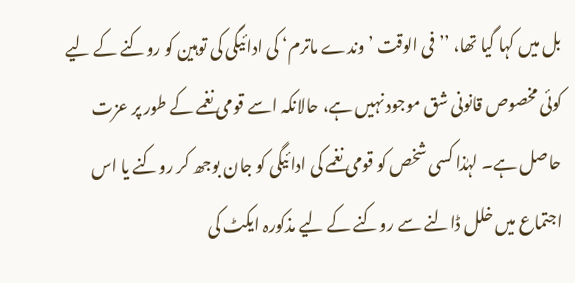بل میں کہا گیا تھا، ’’فی الوقت ’وندے ماترم‘ کی ادائیگی کی توہین کو روکنے کے لیے کوئی مخصوص قانونی شق موجود نہیں ہے، حالانکہ اسے قومی نغمے کے طور پر عزت حاصل ہے۔ لہٰذا کسی شخص کو قومی نغمے کی ادائیگی کو جان بوجھ کر روکنے یا اس اجتماع میں خلل ڈالنے سے روکنے کے لیے مذکورہ ایکٹ کی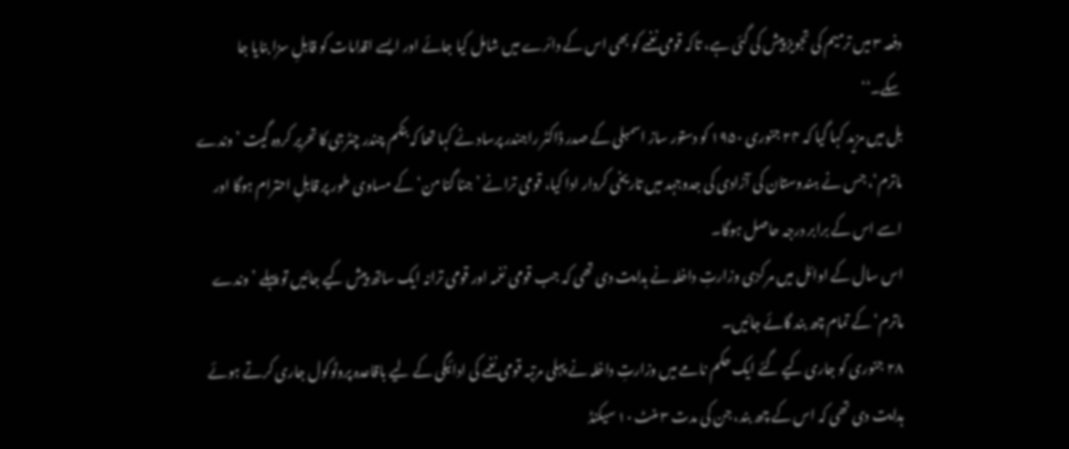دفعہ ۳ میں ترمیم کی تجویز پیش کی گئی ہے، تاکہ قومی نغمے کو بھی اس کے دائرے میں شامل کیا جائے اور ایسے اقدامات کو قابلِ سزا بنایا جا سکے۔‘‘
بل میں مزید کہا گیا کہ ۲۴ جنوری ۱۹۵۰ کو دستور ساز اسمبلی کے صدر ڈاکٹر راجندر پرساد نے کہا تھا کہ بنکم چندر چٹرجی کا تحریر کردہ گیت ’وندے ماترم‘، جس نے ہندوستان کی آزادی کی جدوجہد میں تاریخی کردار ادا کیا، قومی ترانے ’جنا گنا من‘ کے مساوی طور پر قابلِ احترام ہوگا اور اسے اس کے برابر درجہ حاصل ہوگا۔
اس سال کے اوائل میں مرکزی وزارتِ داخلہ نے ہدایت دی تھی کہ جب قومی نغمہ اور قومی ترانہ ایک ساتھ پیش کیے جائیں تو پہلے ’وندے ماترم‘ کے تمام چھ بند گائے جائیں۔
۲۸ جنوری کو جاری کیے گئے ایک حکم نامے میں وزارتِ داخلہ نے پہلی مرتبہ قومی نغمے کی ادائیگی کے لیے باقاعدہ پروٹوکول جاری کرتے ہوئے ہدایت دی تھی کہ اس کے چھ بند، جن کی مدت ۳ منٹ ۱۰ سیکنڈ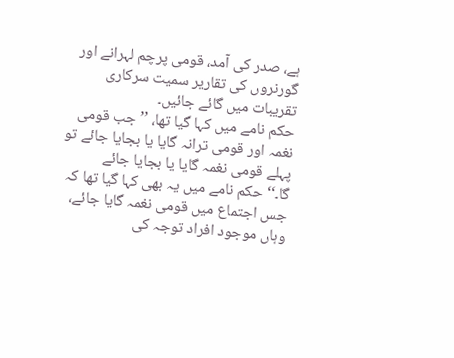ہے، صدر کی آمد، قومی پرچم لہرانے اور گورنروں کی تقاریر سمیت سرکاری تقریبات میں گائے جائیں۔
حکم نامے میں کہا گیا تھا، ’’جب قومی نغمہ اور قومی ترانہ گایا یا بجایا جائے تو پہلے قومی نغمہ گایا یا بجایا جائے گا۔‘‘حکم نامے میں یہ بھی کہا گیا تھا کہ جس اجتماع میں قومی نغمہ گایا جائے، وہاں موجود افراد توجہ کی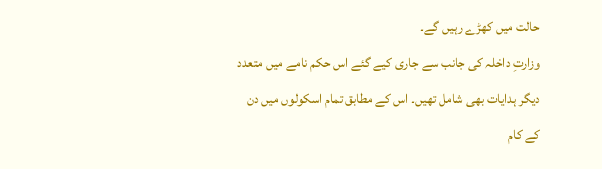حالت میں کھڑے رہیں گے۔
وزارتِ داخلہ کی جانب سے جاری کیے گئے اس حکم نامے میں متعدد دیگر ہدایات بھی شامل تھیں۔ اس کے مطابق تمام اسکولوں میں دن کے کام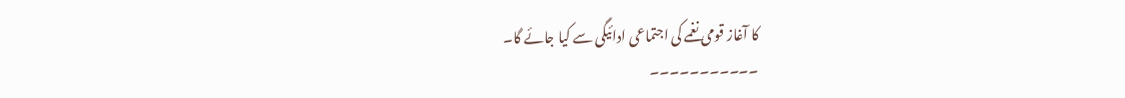کا آغاز قومی نغمے کی اجتماعی ادائیگی سے کیا جائے گا۔
۔۔۔۔۔۔۔۔۔۔۔